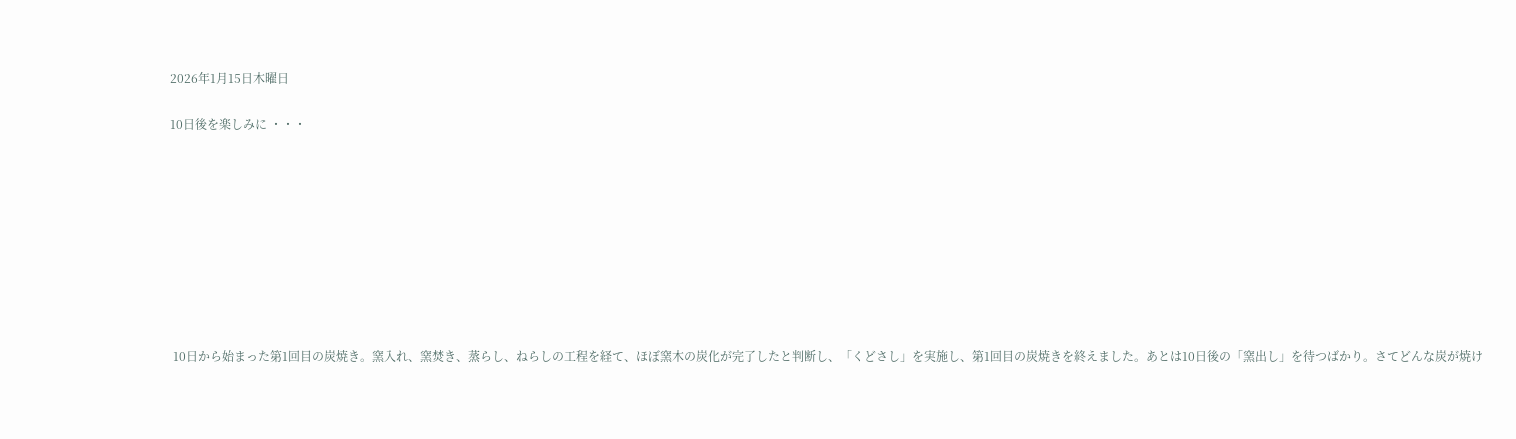2026年1月15日木曜日

10日後を楽しみに ・・・









 10日から始まった第1回目の炭焼き。窯入れ、窯焚き、蒸らし、ねらしの工程を経て、ほぼ窯木の炭化が完了したと判断し、「くどさし」を実施し、第1回目の炭焼きを終えました。あとは10日後の「窯出し」を待つばかり。さてどんな炭が焼け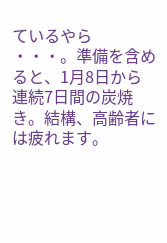ているやら ・・・。準備を含めると、1月8日から連続7日間の炭焼き。結構、高齢者には疲れます。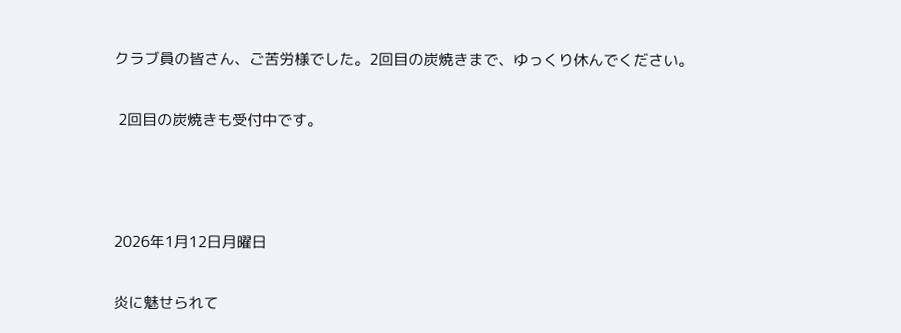クラブ員の皆さん、ご苦労様でした。2回目の炭焼きまで、ゆっくり休んでください。

 2回目の炭焼きも受付中です。



2026年1月12日月曜日

炎に魅せられて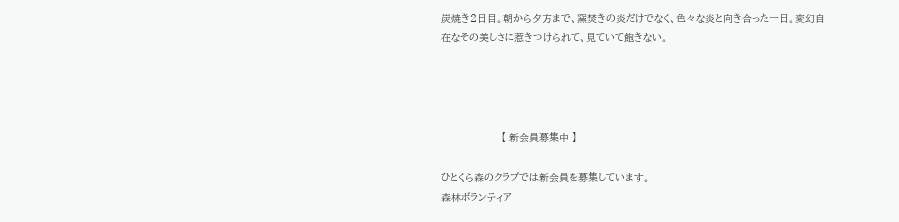炭焼き2日目。朝から夕方まで、窯焚きの炎だけでなく、色々な炎と向き合った一日。変幻自在なその美しさに惹きつけられて、見ていて飽きない。




                    【 新会員募集中 】

ひとくら森のクラブでは新会員を募集しています。
森林ボランティア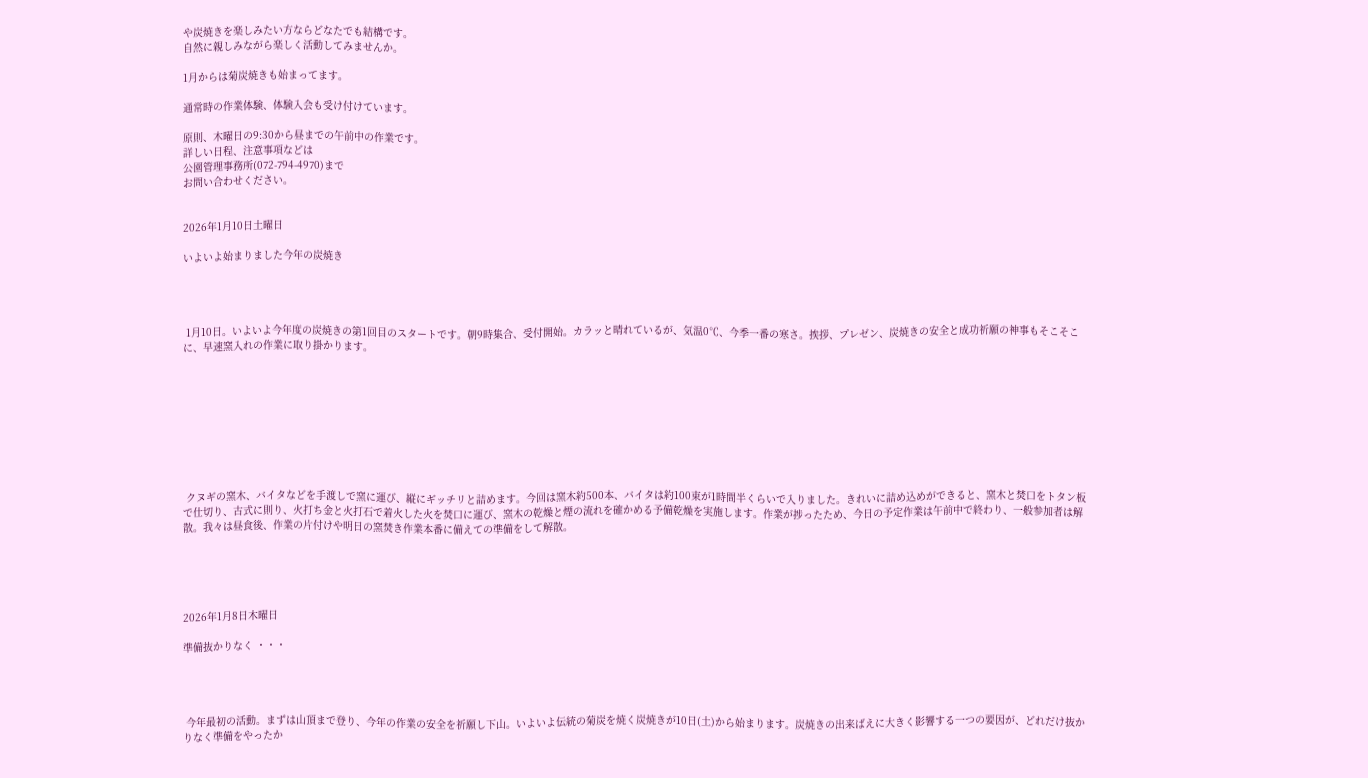や炭焼きを楽しみたい方ならどなたでも結構です。
自然に親しみながら楽しく活動してみませんか。

1月からは菊炭焼きも始まってます。

通常時の作業体験、体験入会も受け付けています。

原則、木曜日の9:30から昼までの午前中の作業です。
詳しい日程、注意事項などは
公園管理事務所(072-794-4970)まで
お問い合わせください。


2026年1月10日土曜日

いよいよ始まりました今年の炭焼き




 1月10日。いよいよ今年度の炭焼きの第1回目のスタートです。朝9時集合、受付開始。カラッと晴れているが、気温0℃、今季一番の寒さ。挨拶、プレゼン、炭焼きの安全と成功祈願の神事もそこそこに、早速窯入れの作業に取り掛かります。









 クヌギの窯木、バイタなどを手渡しで窯に運び、縦にギッチリと詰めます。今回は窯木約500本、バイタは約100束が1時間半くらいで入りました。きれいに詰め込めができると、窯木と焚口をトタン板で仕切り、古式に則り、火打ち金と火打石で着火した火を焚口に運び、窯木の乾燥と煙の流れを確かめる予備乾燥を実施します。作業が捗ったため、今日の予定作業は午前中で終わり、一般参加者は解散。我々は昼食後、作業の片付けや明日の窯焚き作業本番に備えての準備をして解散。





2026年1月8日木曜日

準備抜かりなく ・・・




 今年最初の活動。まずは山頂まで登り、今年の作業の安全を祈願し下山。いよいよ伝統の菊炭を焼く炭焼きが10日(土)から始まります。炭焼きの出来ばえに大きく影響する一つの要因が、どれだけ抜かりなく準備をやったか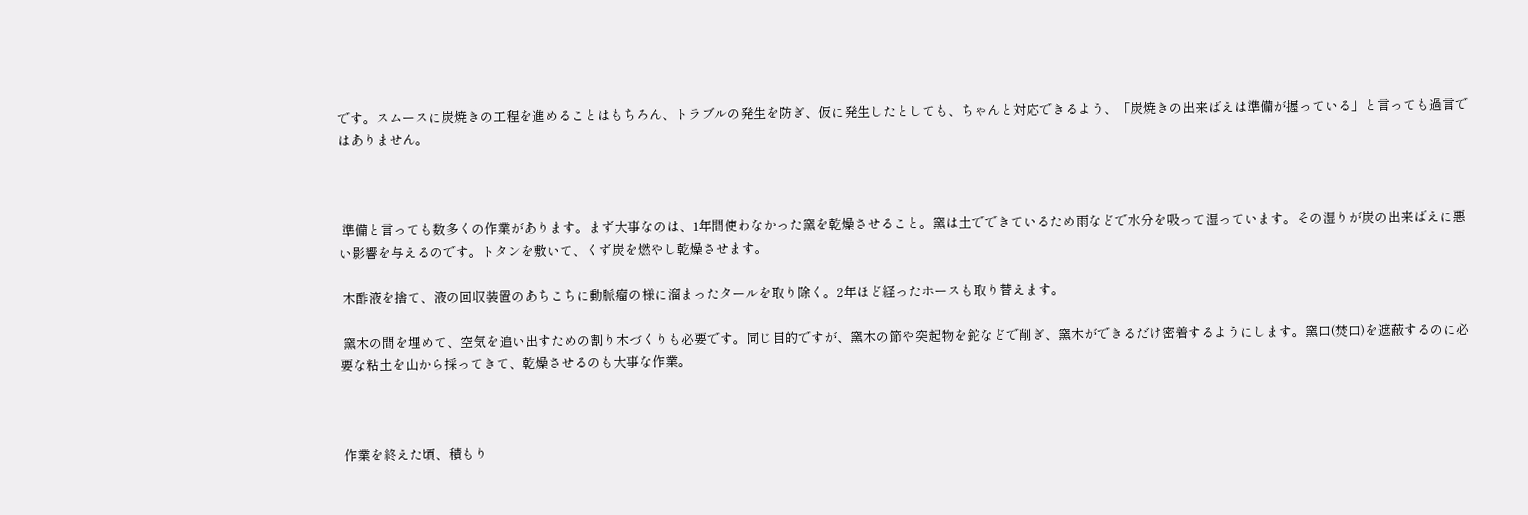です。スムースに炭焼きの工程を進めることはもちろん、トラブルの発生を防ぎ、仮に発生したとしても、ちゃんと対応できるよう、「炭焼きの出来ばえは準備が握っている」と言っても過言ではありません。



 準備と言っても数多くの作業があります。まず大事なのは、1年間使わなかった窯を乾燥させること。窯は土でできているため雨などで水分を吸って湿っています。その湿りが炭の出来ばえに悪い影響を与えるのです。トタンを敷いて、くず炭を燃やし乾燥させます。

 木酢液を捨て、液の回収装置のあちこちに動脈瘤の様に溜まったタールを取り除く。2年ほど経ったホースも取り替えます。

 窯木の間を埋めて、空気を追い出すための割り木づくりも必要です。同じ目的ですが、窯木の節や突起物を鉈などで削ぎ、窯木ができるだけ密着するようにします。窯口(焚口)を遮蔽するのに必要な粘土を山から採ってきて、乾燥させるのも大事な作業。



 作業を終えた頃、積もり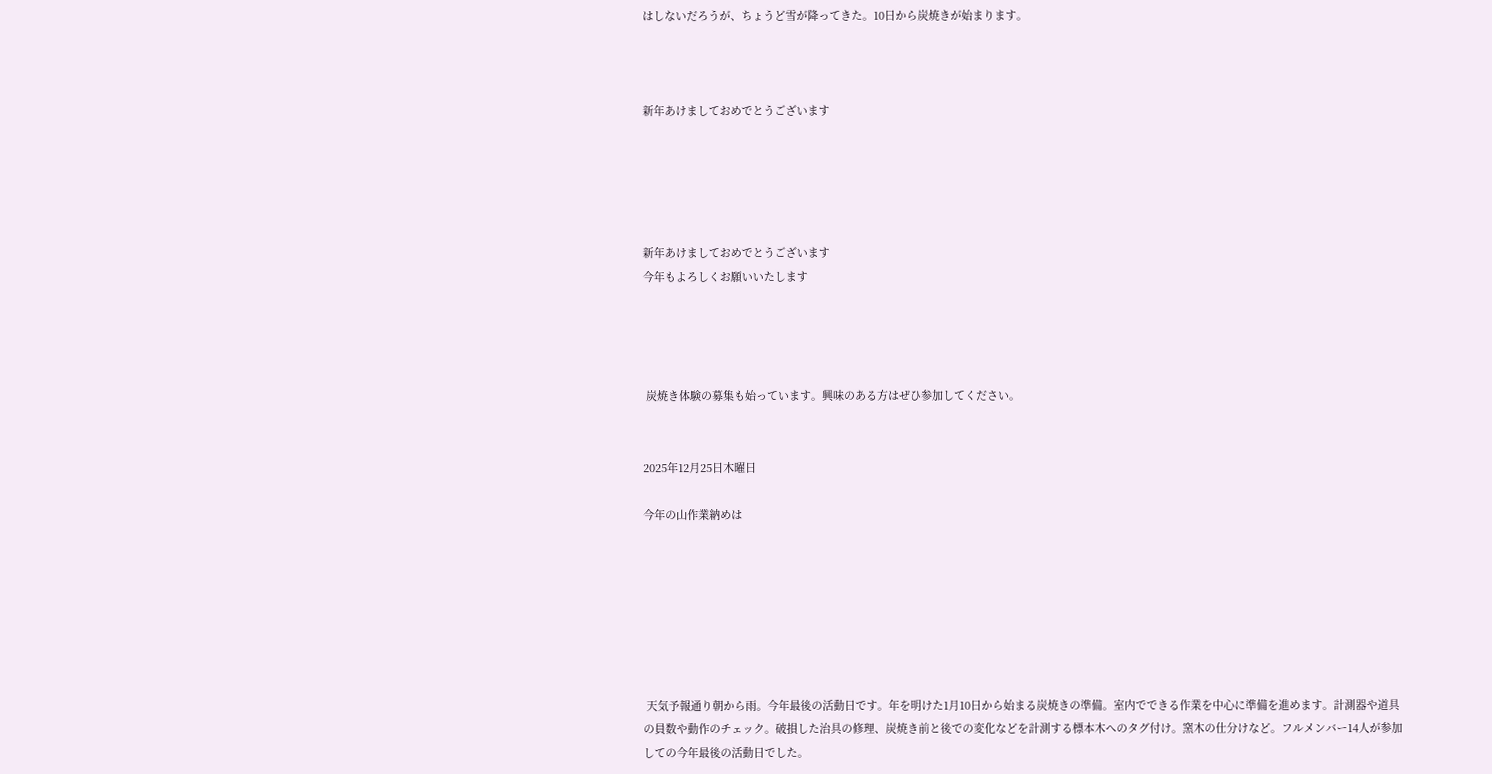はしないだろうが、ちょうど雪が降ってきた。10日から炭焼きが始まります。



新年あけましておめでとうございます





新年あけましておめでとうございます
今年もよろしくお願いいたします




 炭焼き体験の募集も始っています。興味のある方はぜひ参加してください。


2025年12月25日木曜日

今年の山作業納めは







 天気予報通り朝から雨。今年最後の活動日です。年を明けた1月10日から始まる炭焼きの準備。室内でできる作業を中心に準備を進めます。計測器や道具の員数や動作のチェック。破損した治具の修理、炭焼き前と後での変化などを計測する標本木へのタグ付け。窯木の仕分けなど。フルメンバー14人が参加しての今年最後の活動日でした。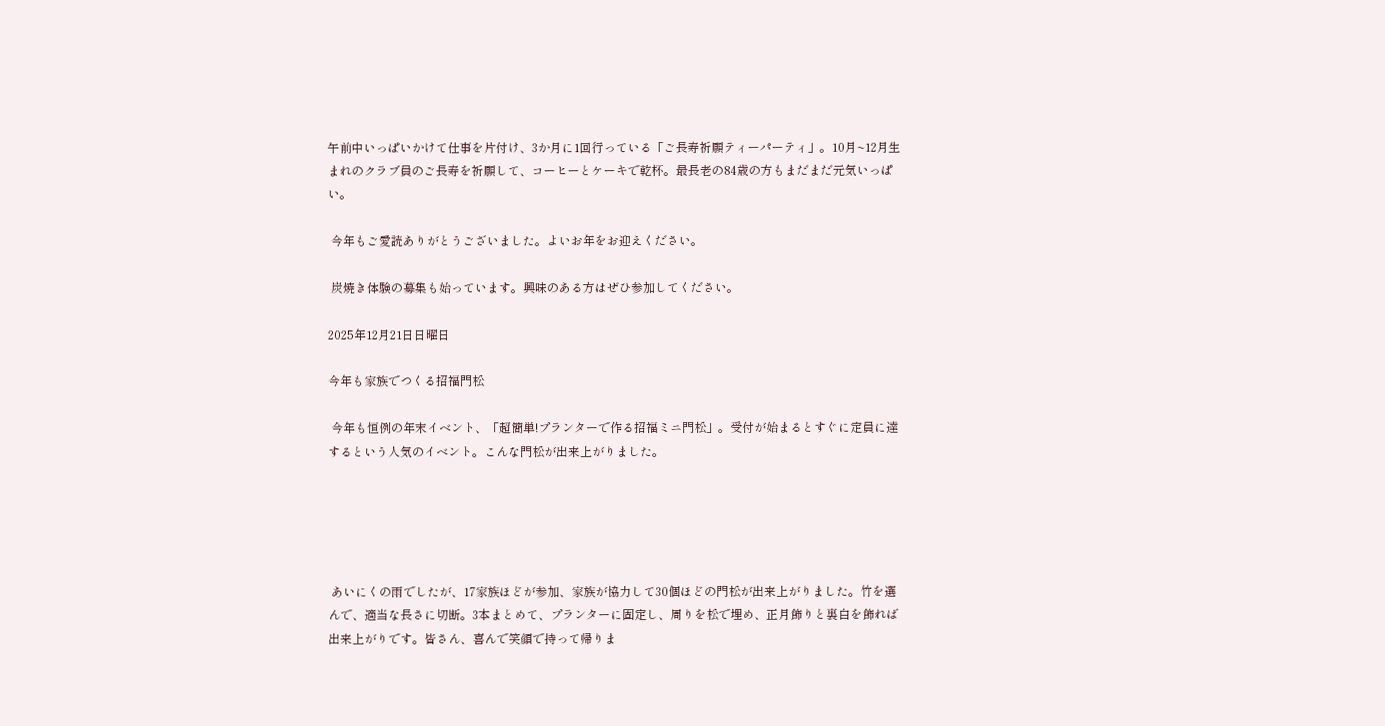午前中いっぱいかけて仕事を片付け、3か月に1回行っている「ご長寿祈願ティーパーティ」。10月~12月生まれのクラブ員のご長寿を祈願して、コーヒーとケーキで乾杯。最長老の84歳の方もまだまだ元気いっぱい。

 今年もご愛読ありがとうございました。よいお年をお迎えください。

 炭焼き体験の募集も始っています。興味のある方はぜひ参加してください。

2025年12月21日日曜日

今年も家族でつくる招福門松

 今年も恒例の年末イベント、「超簡単!プランターで作る招福ミニ門松」。受付が始まるとすぐに定員に達するという人気のイベント。こんな門松が出来上がりました。





 あいにくの雨でしたが、17家族ほどが参加、家族が協力して30個ほどの門松が出来上がりました。竹を選んで、適当な長さに切断。3本まとめて、プランターに固定し、周りを松で埋め、正月飾りと裏白を飾れば出来上がりです。皆さん、喜んで笑顔で持って帰りま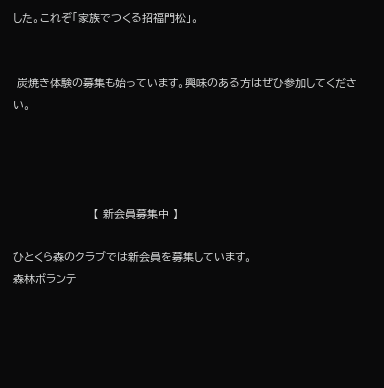した。これぞ「家族でつくる招福門松」。


 炭焼き体験の募集も始っています。興味のある方はぜひ参加してください。




                    【 新会員募集中 】

ひとくら森のクラブでは新会員を募集しています。
森林ボランテ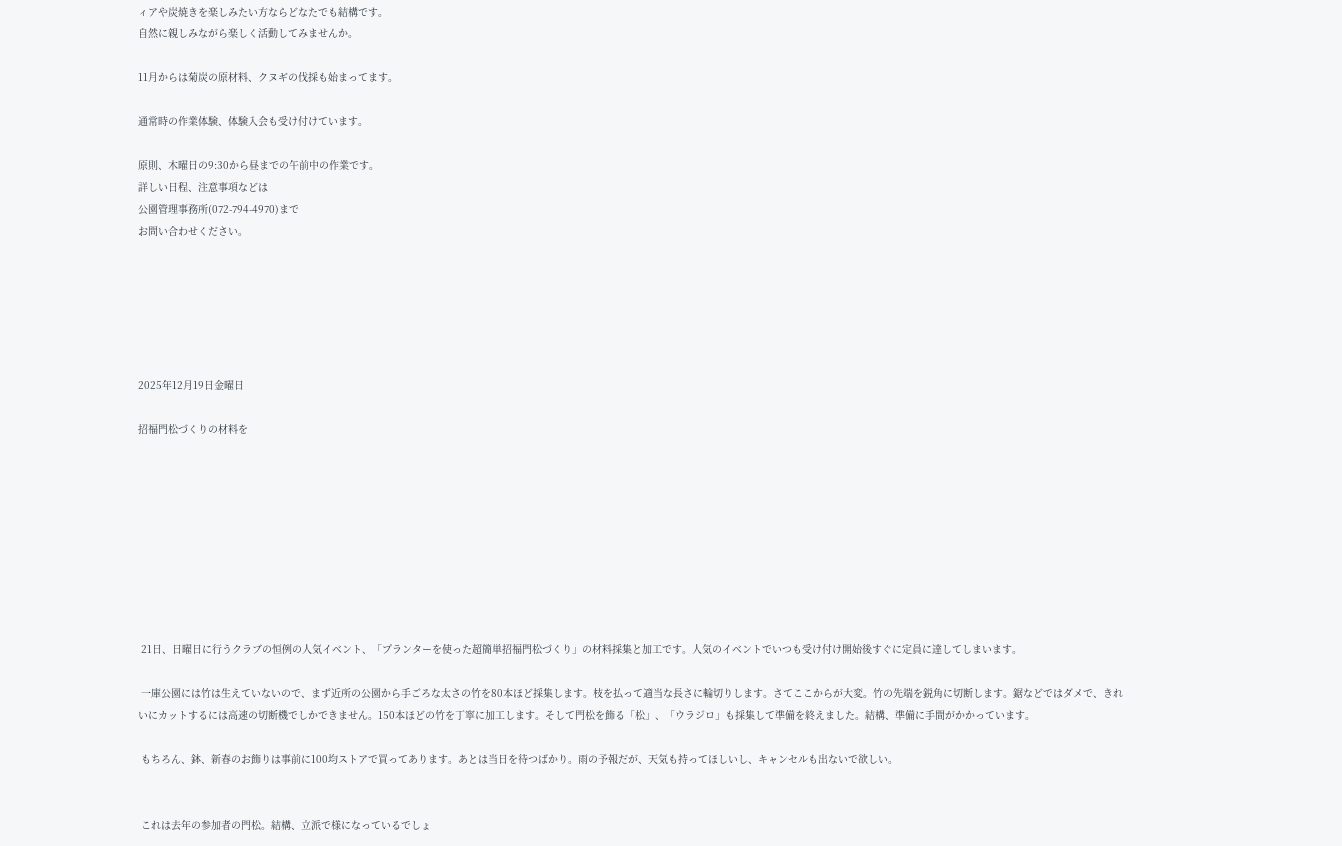ィアや炭焼きを楽しみたい方ならどなたでも結構です。
自然に親しみながら楽しく活動してみませんか。

11月からは菊炭の原材料、クヌギの伐採も始まってます。

通常時の作業体験、体験入会も受け付けています。

原則、木曜日の9:30から昼までの午前中の作業です。
詳しい日程、注意事項などは
公園管理事務所(072-794-4970)まで
お問い合わせください。






2025年12月19日金曜日

招福門松づくりの材料を









 21日、日曜日に行うクラブの恒例の人気イベント、「プランターを使った超簡単招福門松づくり」の材料採集と加工です。人気のイベントでいつも受け付け開始後すぐに定員に達してしまいます。

 一庫公園には竹は生えていないので、まず近所の公園から手ごろな太さの竹を80本ほど採集します。枝を払って適当な長さに輪切りします。さてここからが大変。竹の先端を鋭角に切断します。鋸などではダメで、きれいにカットするには高速の切断機でしかできません。150本ほどの竹を丁寧に加工します。そして門松を飾る「松」、「ウラジロ」も採集して準備を終えました。結構、準備に手間がかかっています。

 もちろん、鉢、新春のお飾りは事前に100均ストアで買ってあります。あとは当日を待つばかり。雨の予報だが、天気も持ってほしいし、キャンセルも出ないで欲しい。


 これは去年の参加者の門松。結構、立派で様になっているでしょ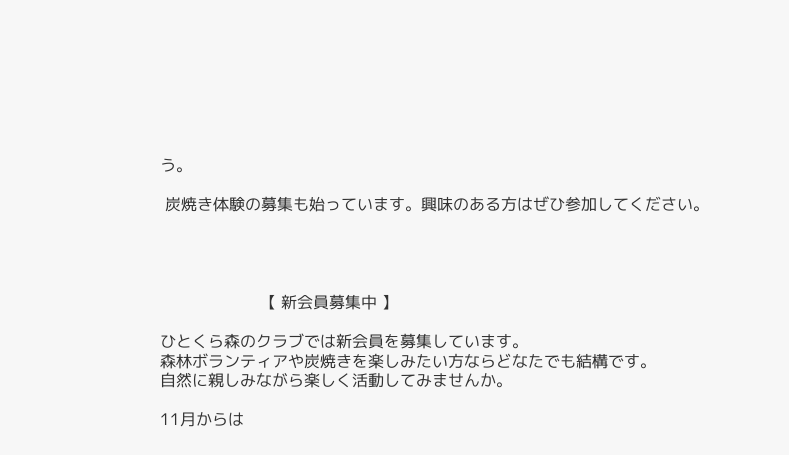う。

 炭焼き体験の募集も始っています。興味のある方はぜひ参加してください。




                    【 新会員募集中 】

ひとくら森のクラブでは新会員を募集しています。
森林ボランティアや炭焼きを楽しみたい方ならどなたでも結構です。
自然に親しみながら楽しく活動してみませんか。

11月からは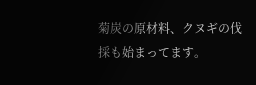菊炭の原材料、クヌギの伐採も始まってます。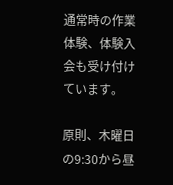通常時の作業体験、体験入会も受け付けています。

原則、木曜日の9:30から昼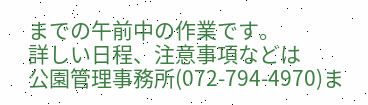までの午前中の作業です。
詳しい日程、注意事項などは
公園管理事務所(072-794-4970)ま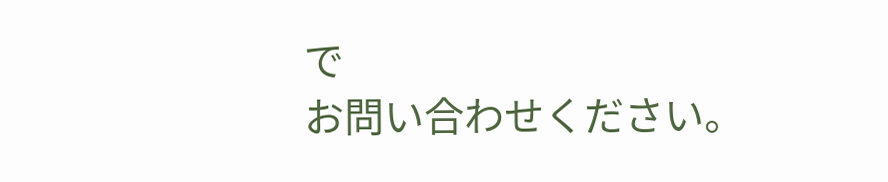で
お問い合わせください。